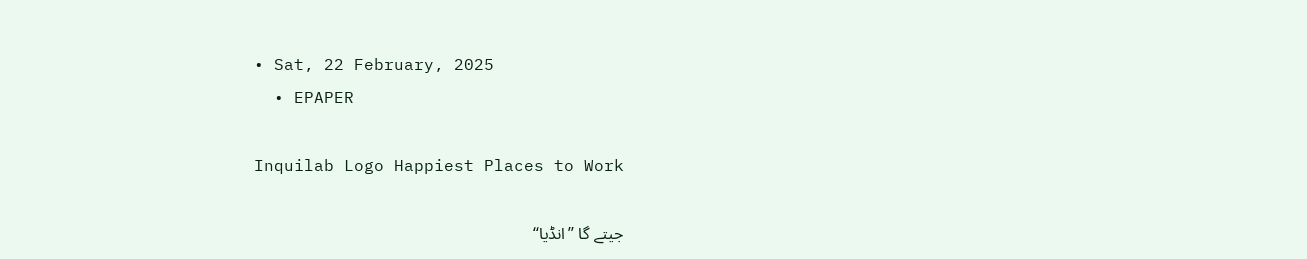• Sat, 22 February, 2025
  • EPAPER

Inquilab Logo Happiest Places to Work

جیتے گا ’’انڈیا‘‘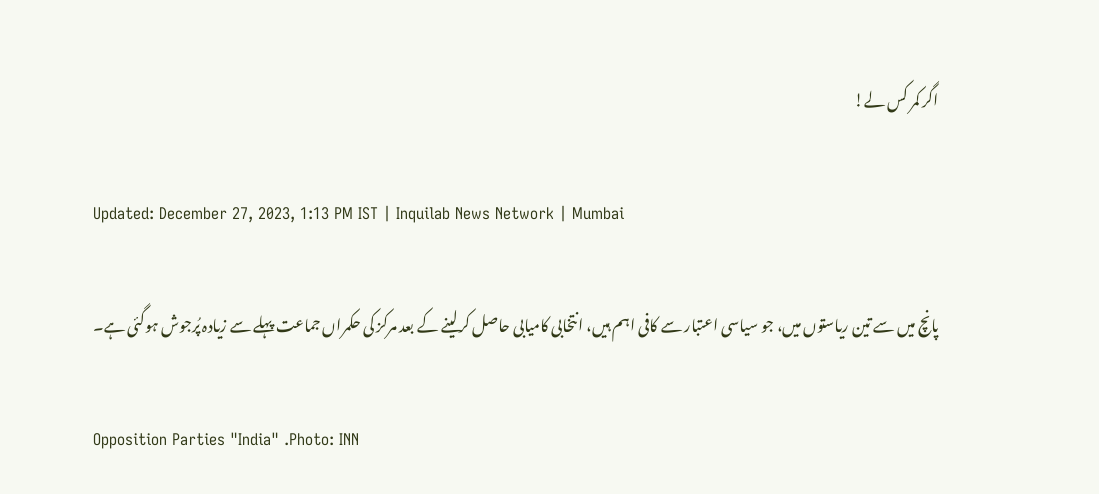اگر کمر کس لے!

Updated: December 27, 2023, 1:13 PM IST | Inquilab News Network | Mumbai

پانچ میں سے تین ریاستوں میں، جو سیاسی اعتبار سے کافی اہم ہیں، انتخابی کامیابی حاصل کرلینے کے بعد مرکز کی حکمراں جماعت پہلے سے زیادہ پُرجوش ہوگئی ہے۔

Opposition Parties "India" .Photo: INN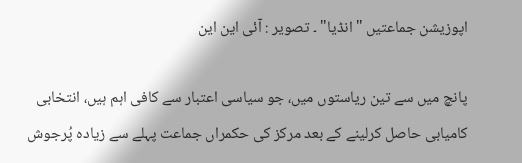اپوزیشن جماعتیں "انڈیا" ۔ تصویر : آئی این این

پانچ میں سے تین ریاستوں میں، جو سیاسی اعتبار سے کافی اہم ہیں، انتخابی کامیابی حاصل کرلینے کے بعد مرکز کی حکمراں جماعت پہلے سے زیادہ پُرجوش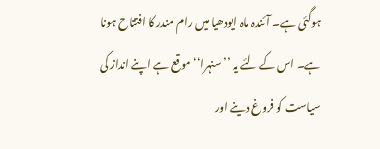ہوگئی ہے۔ آئندہ ماہ ایودھیا میں رام مندر کا افتتاح ہونا ہے۔ اس کے لئے یہ ’’سنہرا‘‘ موقع ہے اپنے انداز کی سیاست کو فروغ دینے اور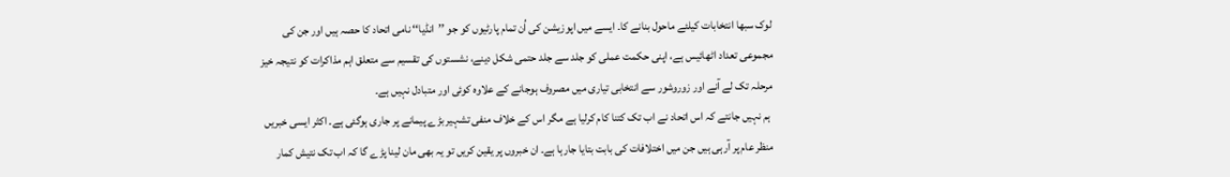لوک سبھا انتخابات کیلئے ماحول بنانے کا۔ ایسے میں اپوزیشن کی اُن تمام پارٹیوں کو جو ’’انڈیا‘‘ نامی اتحاد کا حصہ ہیں اور جن کی مجموعی تعداد اٹھائیس ہے، اپنی حکمت عملی کو جلد سے جلد حتمی شکل دینے، نشستوں کی تقسیم سے متعلق اہم مذاکرات کو نتیجہ خیز مرحلہ تک لے آنے اور زوروشور سے انتخابی تیاری میں مصروف ہوجانے کے علاوہ کوئی اور متبادل نہیں ہے۔
 ہم نہیں جانتے کہ اس اتحاد نے اب تک کتنا کام کرلیا ہے مگر اس کے خلاف منفی تشہیر بڑے پیمانے پر جاری ہوگئی ہے۔ اکثر ایسی خبریں منظر عام پر آرہی ہیں جن میں اختلافات کی بابت بتایا جارہا ہے۔ ان خبروں پر یقین کریں تو یہ بھی مان لینا پڑے گا کہ اب تک نتیش کمار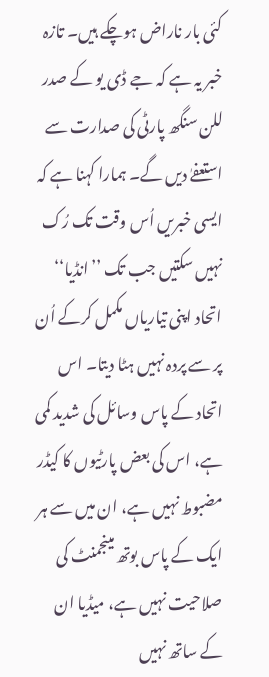کئی بار ناراض ہوچکے ہیں۔ تازہ خبر یہ ہے کہ جے ڈی یو کے صدر للن سنگھ پارٹی کی صدارت سے استعفےٰ دیں گے۔ ہمارا کہنا ہے کہ ایسی خبریں اُس وقت تک رُک نہیں سکتیں جب تک ’’انڈیا‘‘ اتحاد اپنی تیاریاں مکمل کرکے اُن پر سے پردہ نہیں ہٹا دیتا۔ اس اتحاد کے پاس وسائل کی شدید کمی ہے، اس کی بعض پارٹیوں کا کیڈر مضبوط نہیں ہے، ان میں سے ہر ایک کے پاس بوتھ مینجمنٹ کی صلاحیت نہیں ہے، میڈیا ان کے ساتھ نہیں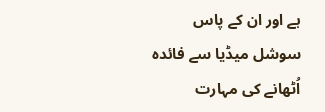ہے اور ان کے پاس سوشل میڈیا سے فائدہ اُٹھانے کی مہارت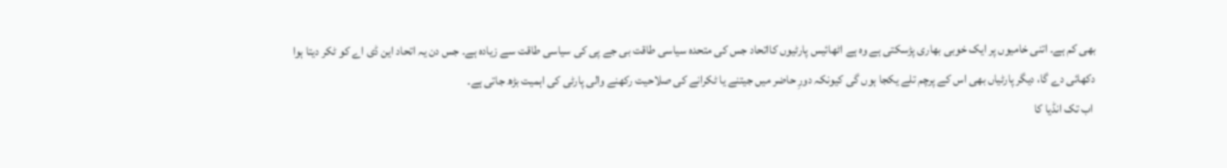بھی کم ہے۔ اتنی خامیوں پر ایک خوبی بھاری پڑسکتی ہے وہ ہے اٹھائیس پارٹیوں کااتحاد جس کی متحدہ سیاسی طاقت بی جے پی کی سیاسی طاقت سے زیادہ ہے۔ جس دن یہ اتحاد این ڈی اے کو ٹکر دیتا ہوا دکھائی دے گا، دیگر پارٹیاں بھی اس کے پرچم تلے یکجا ہوں گی کیونکہ دورِ حاضر میں جیتنے یا ٹکرانے کی صلاحیت رکھنے والی پارٹی کی اہمیت بڑھ جاتی ہے۔
 اب تک انڈیا کا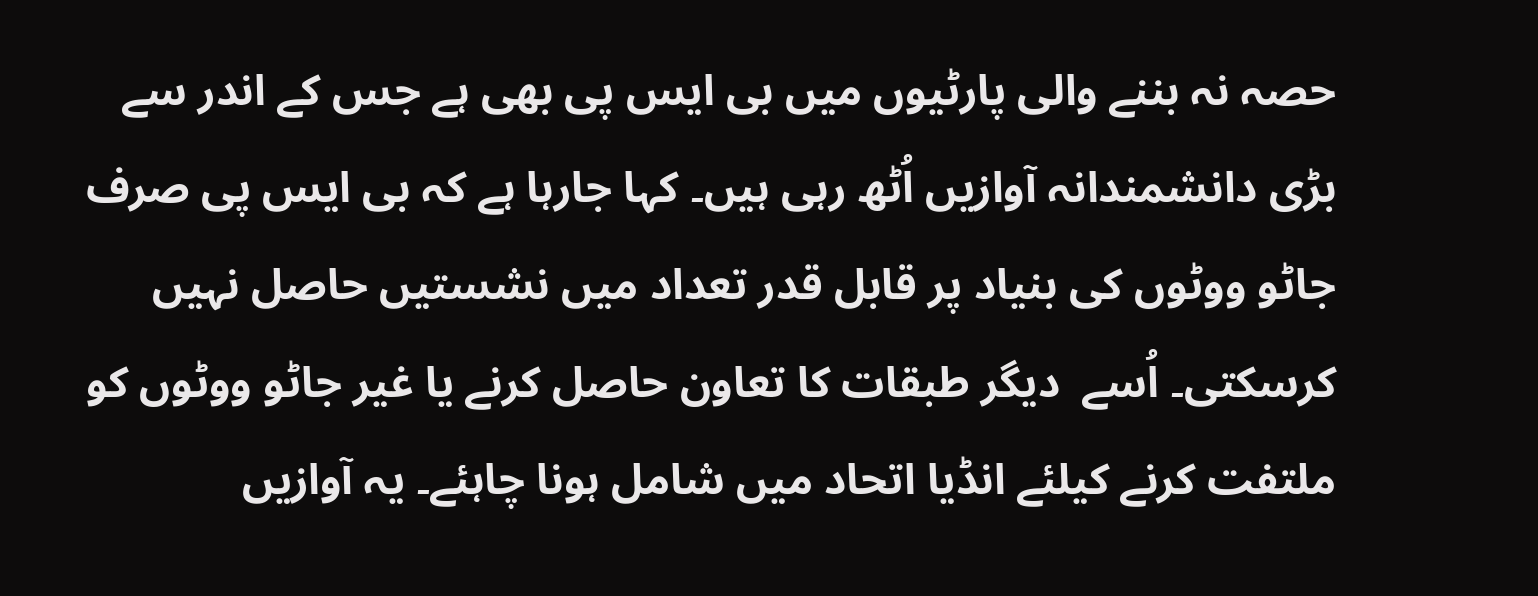حصہ نہ بننے والی پارٹیوں میں بی ایس پی بھی ہے جس کے اندر سے بڑی دانشمندانہ آوازیں اُٹھ رہی ہیں۔ کہا جارہا ہے کہ بی ایس پی صرف جاٹو ووٹوں کی بنیاد پر قابل قدر تعداد میں نشستیں حاصل نہیں کرسکتی۔ اُسے  دیگر طبقات کا تعاون حاصل کرنے یا غیر جاٹو ووٹوں کو ملتفت کرنے کیلئے انڈیا اتحاد میں شامل ہونا چاہئے۔ یہ آوازیں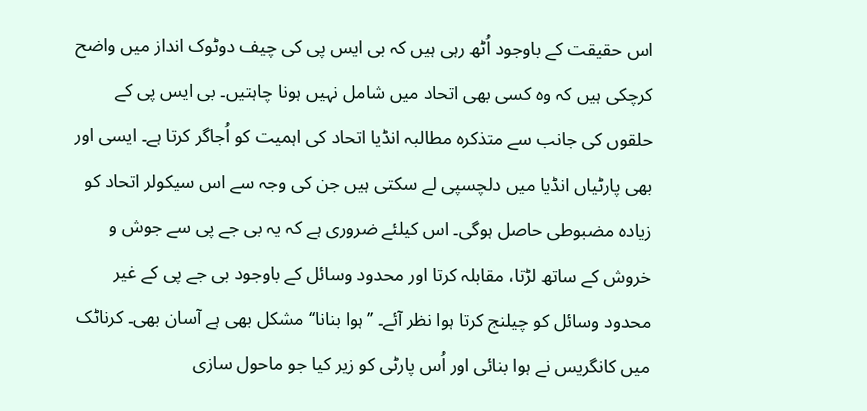اس حقیقت کے باوجود اُٹھ رہی ہیں کہ بی ایس پی کی چیف دوٹوک انداز میں واضح کرچکی ہیں کہ وہ کسی بھی اتحاد میں شامل نہیں ہونا چاہتیں۔ بی ایس پی کے حلقوں کی جانب سے متذکرہ مطالبہ انڈیا اتحاد کی اہمیت کو اُجاگر کرتا ہے۔ ایسی اور بھی پارٹیاں انڈیا میں دلچسپی لے سکتی ہیں جن کی وجہ سے اس سیکولر اتحاد کو زیادہ مضبوطی حاصل ہوگی۔ اس کیلئے ضروری ہے کہ یہ بی جے پی سے جوش و خروش کے ساتھ لڑتا، مقابلہ کرتا اور محدود وسائل کے باوجود بی جے پی کے غیر محدود وسائل کو چیلنج کرتا ہوا نظر آئے۔ ’’ہوا بنانا‘‘ مشکل بھی ہے آسان بھی۔ کرناٹک میں کانگریس نے ہوا بنائی اور اُس پارٹی کو زیر کیا جو ماحول سازی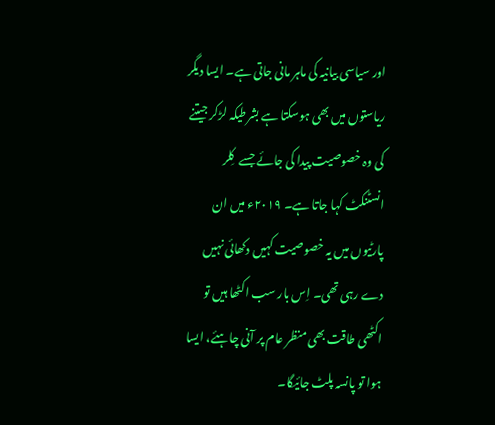اور سیاسی بیانیہ کی ماہر مانی جاتی ہے۔ ایسا دیگر ریاستوں میں بھی ہوسکتا ہے بشرطیکہ لڑکر جیتنے کی وہ خصوصیت پیدا کی جائے جسے  کِلر انسٹنکٹ کہا جاتا ہے۔ ۲۰۱۹ء میں ان پارٹیوں میں یہ خصوصیت کہیں دکھائی نہیں دے رہی تھی۔ اِس بار سب اکٹھا ہیں تو اکٹھی طاقت بھی منظر عام پر آنی چاہئے، ایسا ہوا تو پانسہ پلٹ جائیگا۔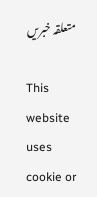متعلقہ خبریں

This website uses cookie or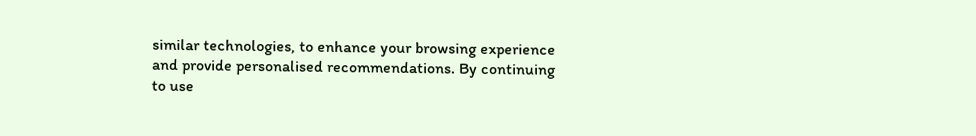similar technologies, to enhance your browsing experience and provide personalised recommendations. By continuing to use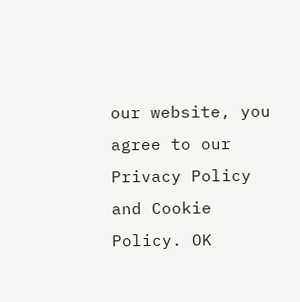our website, you agree to our Privacy Policy and Cookie Policy. OK